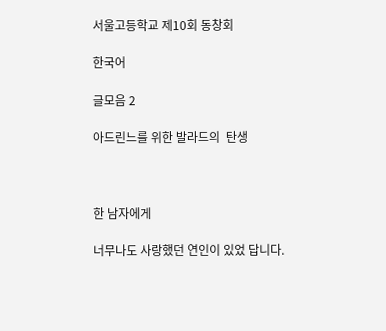서울고등학교 제10회 동창회

한국어

글모음 2

아드린느를 위한 발라드의  탄생



한 남자에게

너무나도 사랑했던 연인이 있었 답니다.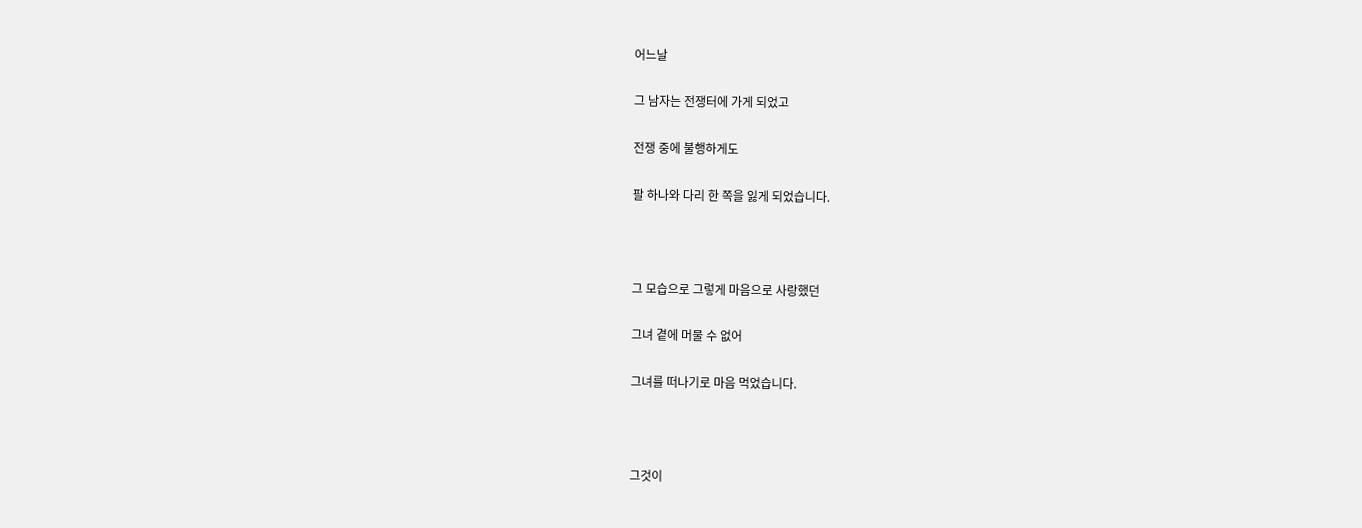어느날

그 남자는 전쟁터에 가게 되었고

전쟁 중에 불행하게도

팔 하나와 다리 한 쪽을 잃게 되었습니다.



그 모습으로 그렇게 마음으로 사랑했던

그녀 곁에 머물 수 없어

그녀를 떠나기로 마음 먹었습니다.



그것이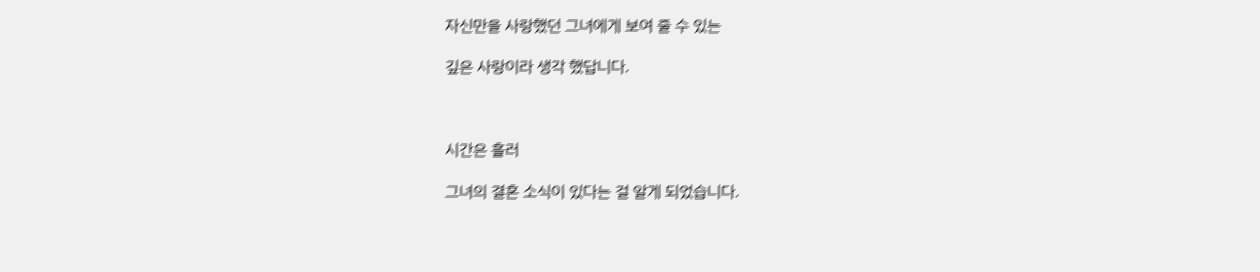자신만을 사랑했던 그녀에게 보여 줄 수 있는

깊은 사랑이라 생각 했답니다.



시간은 흘러

그녀의 결혼 소식이 있다는 걸 알게 되었습니다.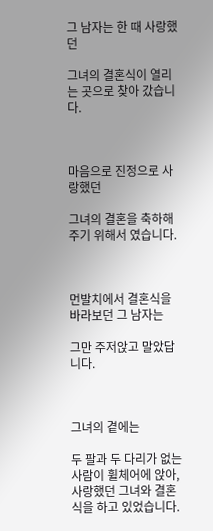그 남자는 한 때 사랑했던

그녀의 결혼식이 열리는 곳으로 찾아 갔습니다.



마음으로 진정으로 사랑했던

그녀의 결혼을 축하해 주기 위해서 였습니다.



먼발치에서 결혼식을 바라보던 그 남자는

그만 주저앉고 말았답니다.



그녀의 곁에는

두 팔과 두 다리가 없는 사람이 휠체어에 앉아, 사랑했던 그녀와 결혼식을 하고 있었습니다.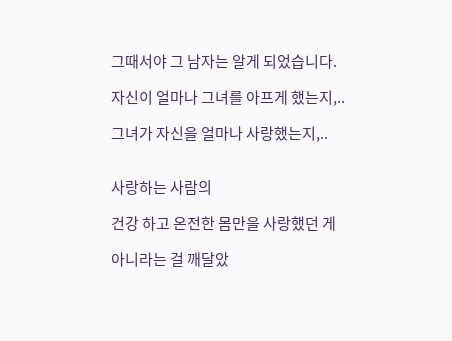그때서야 그 남자는 알게 되었습니다.

자신이 얼마나 그녀를 아프게 했는지,..

그녀가 자신을 얼마나 사랑했는지,..


사랑하는 사람의

건강 하고 온전한 몸만을 사랑했던 게

아니라는 걸 깨달았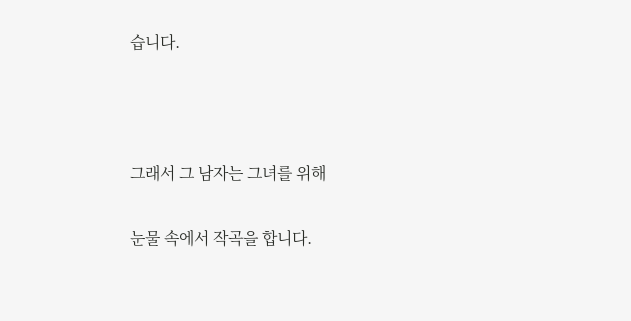습니다.



그래서 그 남자는 그녀를 위해

눈물 속에서 작곡을 합니다.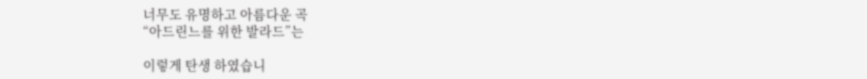너무도 유명하고 아름다운 곡
“아드린느를 위한 발라드”는

이렇게 탄생 하였습니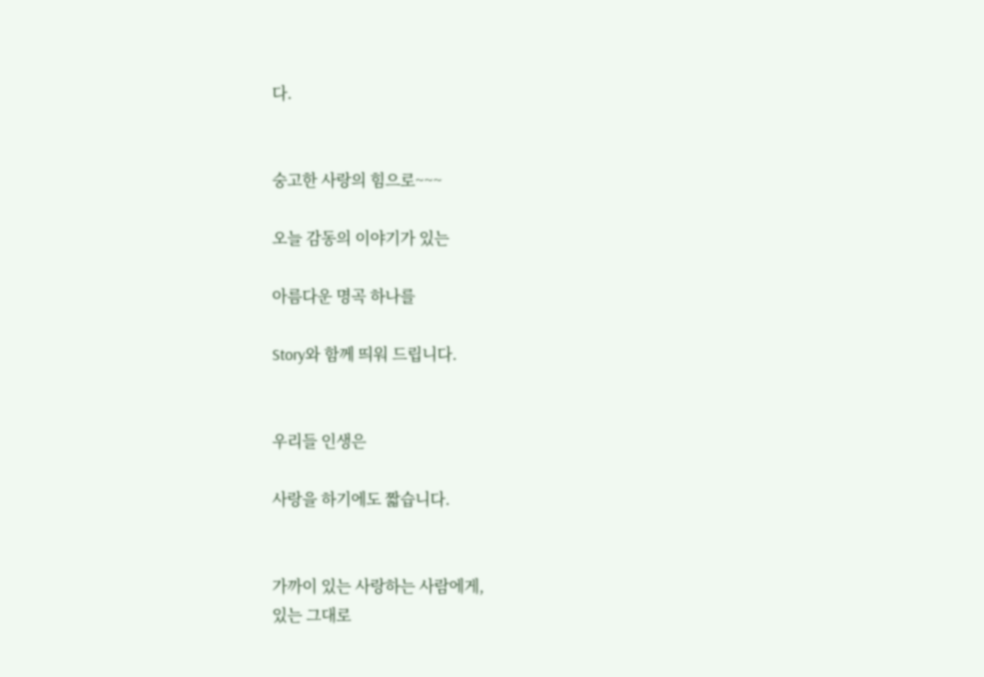다.


숭고한 사랑의 힘으로~~~

오늘 감동의 이야기가 있는

아름다운 명곡 하나를

Story와 함께 띄워 드립니다.


우리들 인생은

사랑을 하기에도 짧습니다.


가까이 있는 사랑하는 사람에게,
있는 그대로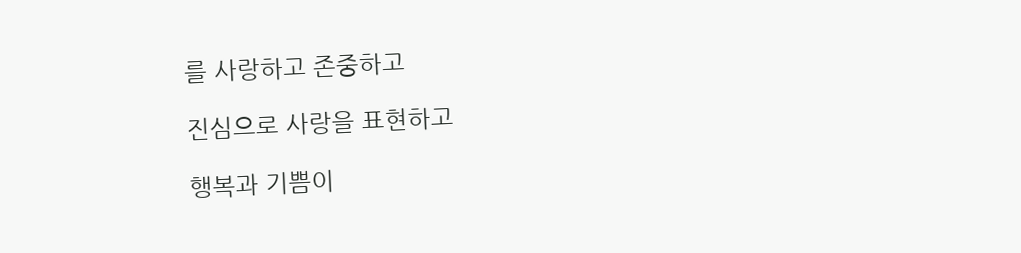를 사랑하고 존중하고

진심으로 사랑을 표현하고

행복과 기쁨이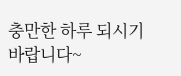충만한 하루 되시기 바랍니다~